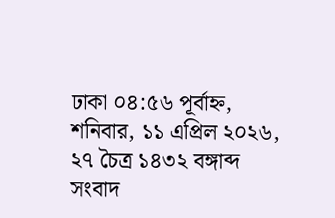ঢাকা ০৪:৫৬ পূর্বাহ্ন, শনিবার, ১১ এপ্রিল ২০২৬, ২৭ চৈত্র ১৪৩২ বঙ্গাব্দ
সংবাদ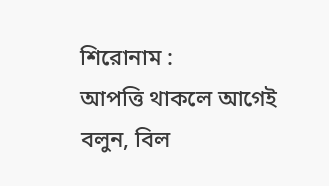শিরোনাম :
আপত্তি থাকলে আগেই বলুন, বিল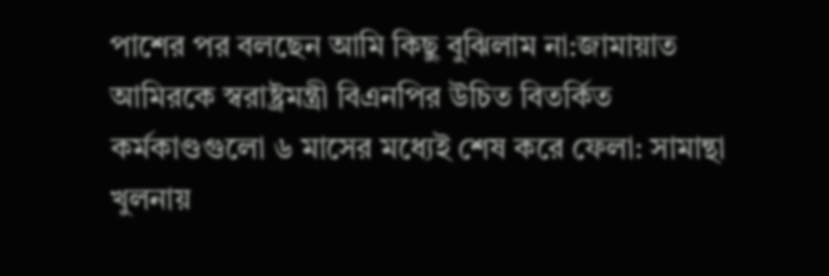পাশের পর বলছেন আমি কিছু বুঝিলাম না:জামায়াত আমিরকে স্বরাষ্ট্রমন্ত্রী বিএনপির উচিত বিতর্কিত কর্মকাণ্ডগুলো ৬ মাসের মধ্যেই শেষ করে ফেলা: সামান্থা খুলনায়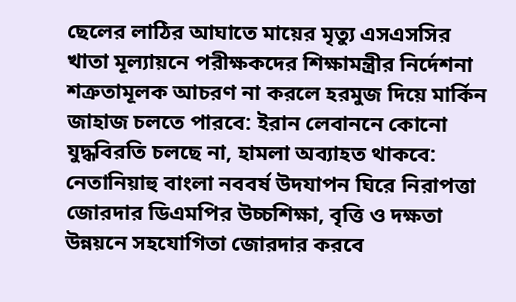ছেলের লাঠির আঘাতে মায়ের মৃত্যু এসএসসির খাতা মূল্যায়নে পরীক্ষকদের শিক্ষামন্ত্রীর নির্দেশনা শত্রুতামূলক আচরণ না করলে হরমুজ দিয়ে মার্কিন জাহাজ চলতে পারবে: ইরান লেবাননে কোনো যুদ্ধবিরতি চলছে না, হামলা অব্যাহত থাকবে: নেতানিয়াহু বাংলা নববর্ষ উদযাপন ঘিরে নিরাপত্তা জোরদার ডিএমপির উচ্চশিক্ষা, বৃত্তি ও দক্ষতা উন্নয়নে সহযোগিতা জোরদার করবে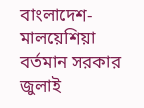বাংলাদেশ-মালয়েশিয়া বর্তমান সরকার জুলাই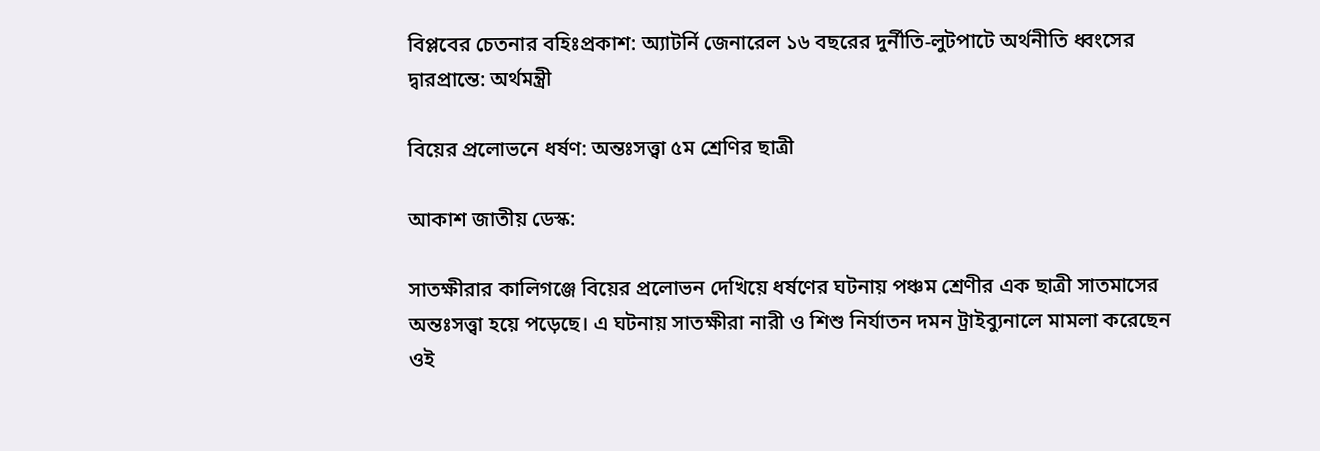বিপ্লবের চেতনার বহিঃপ্রকাশ: অ্যাটর্নি জেনারেল ১৬ বছরের দুর্নীতি-লুটপাটে অর্থনীতি ধ্বংসের দ্বারপ্রান্তে: অর্থমন্ত্রী

বিয়ের প্রলোভনে ধর্ষণ: অন্তঃসত্ত্বা ৫ম শ্রেণির ছাত্রী

আকাশ জাতীয় ডেস্ক:

সাতক্ষীরার কালিগঞ্জে বিয়ের প্রলোভন দেখিয়ে ধর্ষণের ঘটনায় পঞ্চম শ্রেণীর এক ছাত্রী সাতমাসের অন্তঃসত্ত্বা হয়ে পড়েছে। এ ঘটনায় সাতক্ষীরা নারী ও শিশু নির্যাতন দমন ট্রাইব্যুনালে মামলা করেছেন ওই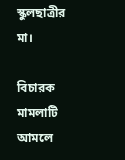স্কুলছাত্রীর মা।

বিচারক মামলাটি আমলে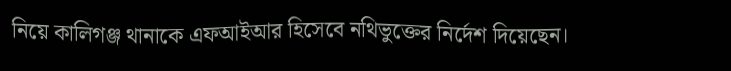নিয়ে কালিগঞ্জ থানাকে এফআইআর হিসেবে নথিভুক্তের নির্দেশ দিয়েছেন।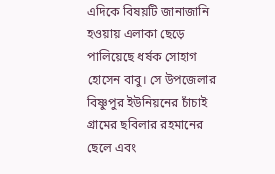এদিকে বিষয়টি জানাজানি হওয়ায় এলাকা ছেড়ে পালিয়েছে ধর্ষক সোহাগ হোসেন বাবু। সে উপজেলার বিষ্ণুপুর ইউনিয়নের চাঁচাই গ্রামের ছবিলার রহমানের ছেলে এবং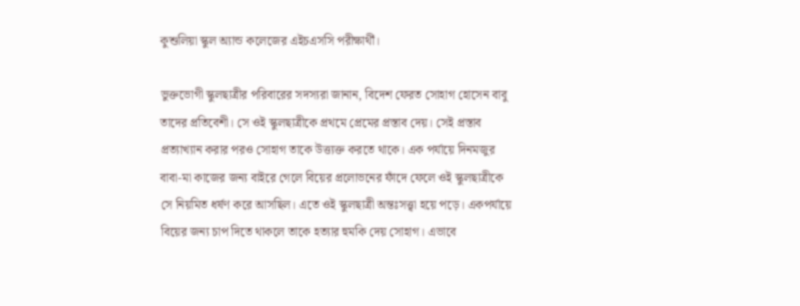কুশুলিয়া স্কুল অ্যান্ড কলেজের এইচএসসি পরীক্ষার্থী।

ভুক্তভোগী স্কুলছাত্রীর পরিবারের সদস্যরা জানান, বিদেশ ফেরত সোহাগ হোসেন বাবু তাদের প্রতিবেশী। সে ওই স্কুলছাত্রীকে প্রথমে প্রেমের প্রস্তাব দেয়। সেই প্রস্তাব প্রত্যাখ্যান করার পরও সোহাগ তাকে উত্ত্যক্ত করতে থাকে। এক পর্যায়ে দিনমজুর বাবা-মা কাজের জন্য বাইরে গেলে বিয়ের প্রলোভনের ফাঁদে ফেলে ওই স্কুলছাত্রীকে সে নিয়মিত ধর্ষণ করে আসছিল। এতে ওই স্কুলছাত্রী অন্তঃসত্ত্বা হয়ে পড়ে। একপর্যায়ে বিয়ের জন্য চাপ দিতে থাকলে তাকে হত্যার হুমকি দেয় সোহাগ। এভাবে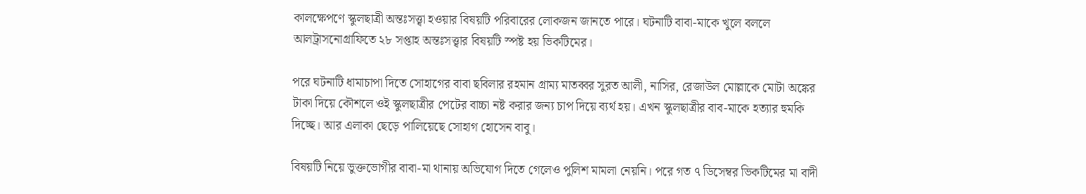কালক্ষেপণে স্কুলছাত্রী অন্তঃসত্ত্বা হওয়ার বিষয়টি পরিবারের লোকজন জানতে পারে। ঘটনাটি বাবা-মাকে খুলে বললে আলট্রাসনোগ্রাফিতে ২৮ সপ্তাহ অন্তঃসত্ত্বার বিষয়টি স্পষ্ট হয় ভিকটিমের।

পরে ঘটনাটি ধামাচাপা দিতে সোহাগের বাবা ছবিলার রহমান গ্রাম্য মাতব্বর সুরত আলী, নাসির, রেজাউল মোল্লাকে মোটা অঙ্কের টাকা দিয়ে কৌশলে ওই স্কুলছাত্রীর পেটের বাচ্চা নষ্ট করার জন্য চাপ দিয়ে ব্যর্থ হয়। এখন স্কুলছাত্রীর বাব-মাকে হত্যার হুমকি দিচ্ছে। আর এলাকা ছেড়ে পালিয়েছে সোহাগ হোসেন বাবু।

বিষয়টি নিয়ে ভুক্তভোগীর বাবা-মা থানায় অভিযোগ দিতে গেলেও পুলিশ মামলা নেয়নি। পরে গত ৭ ডিসেম্বর ভিকটিমের মা বাদী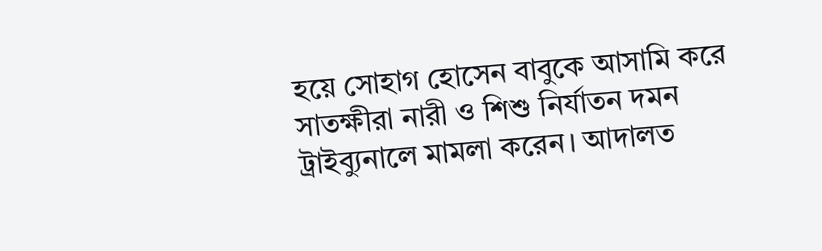হয়ে সোহাগ হোসেন বাবুকে আসামি করে সাতক্ষীরা নারী ও শিশু নির্যাতন দমন ট্রাইব্যুনালে মামলা করেন। আদালত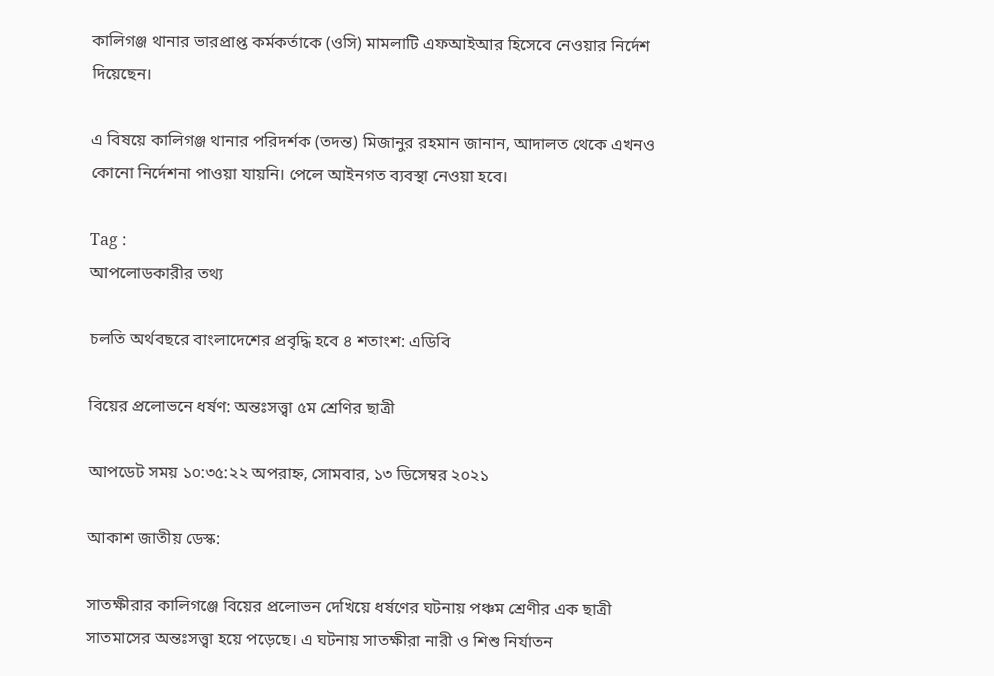কালিগঞ্জ থানার ভারপ্রাপ্ত কর্মকর্তাকে (ওসি) মামলাটি এফআইআর হিসেবে নেওয়ার নির্দেশ দিয়েছেন।

এ বিষয়ে কালিগঞ্জ থানার পরিদর্শক (তদন্ত) মিজানুর রহমান জানান, আদালত থেকে এখনও কোনো নির্দেশনা পাওয়া যায়নি। পেলে আইনগত ব্যবস্থা নেওয়া হবে।

Tag :
আপলোডকারীর তথ্য

চলতি অর্থবছরে বাংলাদেশের প্রবৃদ্ধি হবে ৪ শতাংশ: এডিবি

বিয়ের প্রলোভনে ধর্ষণ: অন্তঃসত্ত্বা ৫ম শ্রেণির ছাত্রী

আপডেট সময় ১০:৩৫:২২ অপরাহ্ন, সোমবার, ১৩ ডিসেম্বর ২০২১

আকাশ জাতীয় ডেস্ক:

সাতক্ষীরার কালিগঞ্জে বিয়ের প্রলোভন দেখিয়ে ধর্ষণের ঘটনায় পঞ্চম শ্রেণীর এক ছাত্রী সাতমাসের অন্তঃসত্ত্বা হয়ে পড়েছে। এ ঘটনায় সাতক্ষীরা নারী ও শিশু নির্যাতন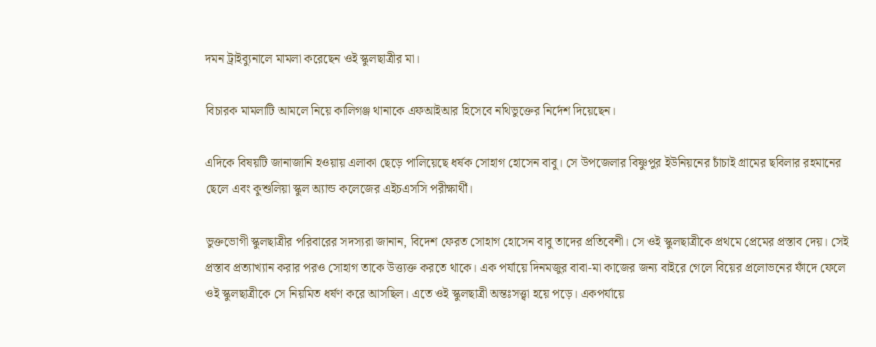দমন ট্রাইব্যুনালে মামলা করেছেন ওই স্কুলছাত্রীর মা।

বিচারক মামলাটি আমলে নিয়ে কালিগঞ্জ থানাকে এফআইআর হিসেবে নথিভুক্তের নির্দেশ দিয়েছেন।

এদিকে বিষয়টি জানাজানি হওয়ায় এলাকা ছেড়ে পালিয়েছে ধর্ষক সোহাগ হোসেন বাবু। সে উপজেলার বিষ্ণুপুর ইউনিয়নের চাঁচাই গ্রামের ছবিলার রহমানের ছেলে এবং কুশুলিয়া স্কুল অ্যান্ড কলেজের এইচএসসি পরীক্ষার্থী।

ভুক্তভোগী স্কুলছাত্রীর পরিবারের সদস্যরা জানান, বিদেশ ফেরত সোহাগ হোসেন বাবু তাদের প্রতিবেশী। সে ওই স্কুলছাত্রীকে প্রথমে প্রেমের প্রস্তাব দেয়। সেই প্রস্তাব প্রত্যাখ্যান করার পরও সোহাগ তাকে উত্ত্যক্ত করতে থাকে। এক পর্যায়ে দিনমজুর বাবা-মা কাজের জন্য বাইরে গেলে বিয়ের প্রলোভনের ফাঁদে ফেলে ওই স্কুলছাত্রীকে সে নিয়মিত ধর্ষণ করে আসছিল। এতে ওই স্কুলছাত্রী অন্তঃসত্ত্বা হয়ে পড়ে। একপর্যায়ে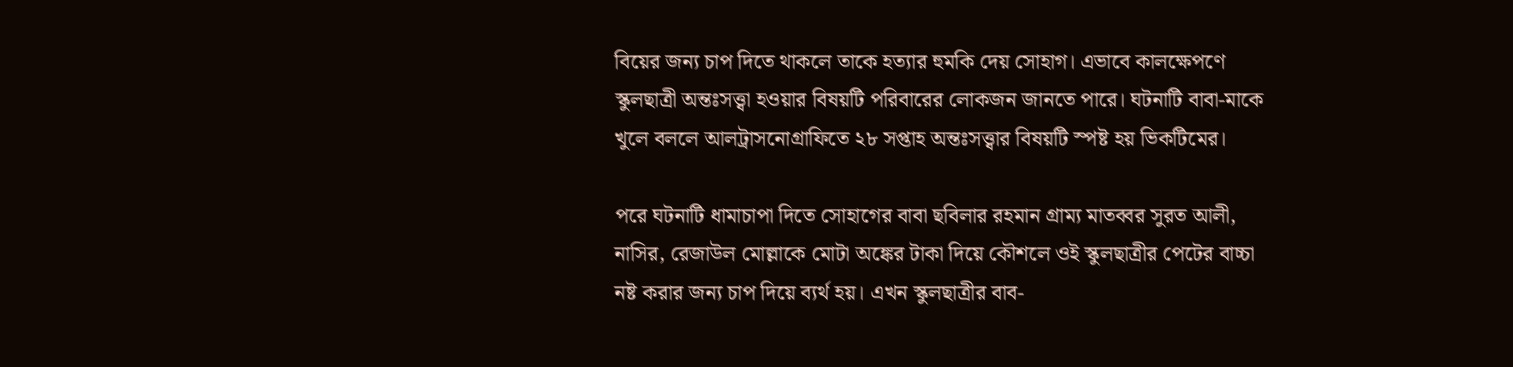বিয়ের জন্য চাপ দিতে থাকলে তাকে হত্যার হুমকি দেয় সোহাগ। এভাবে কালক্ষেপণে স্কুলছাত্রী অন্তঃসত্ত্বা হওয়ার বিষয়টি পরিবারের লোকজন জানতে পারে। ঘটনাটি বাবা-মাকে খুলে বললে আলট্রাসনোগ্রাফিতে ২৮ সপ্তাহ অন্তঃসত্ত্বার বিষয়টি স্পষ্ট হয় ভিকটিমের।

পরে ঘটনাটি ধামাচাপা দিতে সোহাগের বাবা ছবিলার রহমান গ্রাম্য মাতব্বর সুরত আলী, নাসির, রেজাউল মোল্লাকে মোটা অঙ্কের টাকা দিয়ে কৌশলে ওই স্কুলছাত্রীর পেটের বাচ্চা নষ্ট করার জন্য চাপ দিয়ে ব্যর্থ হয়। এখন স্কুলছাত্রীর বাব-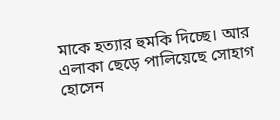মাকে হত্যার হুমকি দিচ্ছে। আর এলাকা ছেড়ে পালিয়েছে সোহাগ হোসেন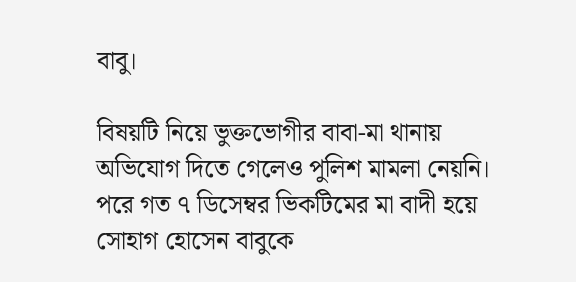বাবু।

বিষয়টি নিয়ে ভুক্তভোগীর বাবা-মা থানায় অভিযোগ দিতে গেলেও পুলিশ মামলা নেয়নি। পরে গত ৭ ডিসেম্বর ভিকটিমের মা বাদী হয়ে সোহাগ হোসেন বাবুকে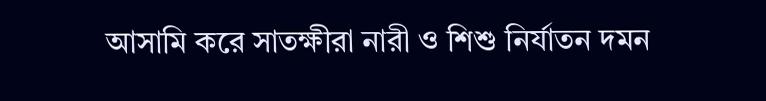আসামি করে সাতক্ষীরা নারী ও শিশু নির্যাতন দমন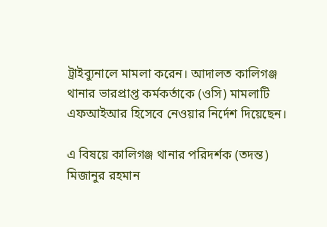ট্রাইব্যুনালে মামলা করেন। আদালত কালিগঞ্জ থানার ভারপ্রাপ্ত কর্মকর্তাকে (ওসি) মামলাটি এফআইআর হিসেবে নেওয়ার নির্দেশ দিয়েছেন।

এ বিষয়ে কালিগঞ্জ থানার পরিদর্শক (তদন্ত) মিজানুর রহমান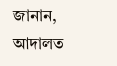জানান, আদালত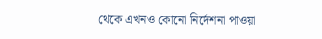থেকে এখনও কোনো নির্দেশনা পাওয়া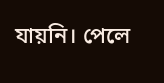যায়নি। পেলে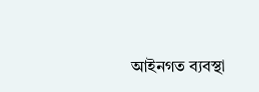আইনগত ব্যবস্থা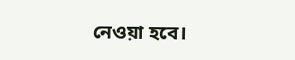নেওয়া হবে।